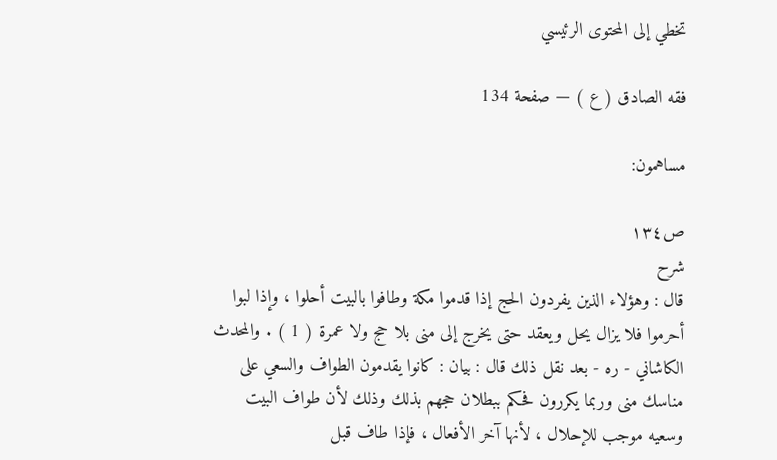تخطي إلى المحتوى الرئيسي

فقه الصادق ( ع ) — صفحة 134

مساهمون:

ص١٣٤
شرح
قال : وهؤلاء الذين يفردون الحج إذا قدموا مكة وطافوا بالبيت أحلوا ، وإذا لبوا أحرموا فلا يزال يحل ويعقد حتى يخرج إلى منى بلا حج ولا عمرة ( 1 ) . والمحدث الكاشاني - ره - بعد نقل ذلك قال : بيان : كانوا يقدمون الطواف والسعي على مناسك منى وربما يكررون فحكم ببطلان حجهم بذلك وذلك لأن طواف البيت وسعيه موجب للإحلال ، لأنها آخر الأفعال ، فإذا طاف قبل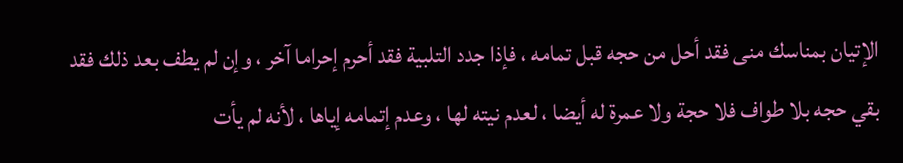الإتيان بمناسك منى فقد أحل من حجه قبل تمامه ، فإذا جدد التلبية فقد أحرم إحراما آخر ، وإن لم يطف بعد ذلك فقد بقي حجه بلا طواف فلا حجة ولا عمرة له أيضا ، لعدم نيته لها ، وعدم إتمامه إياها ، لأنه لم يأت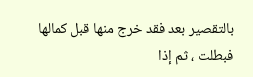بالتقصير بعد فقد خرج منها قبل كمالها فبطلت ، ثم إذا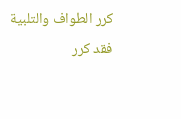كرر الطواف والتلبية فقد كرر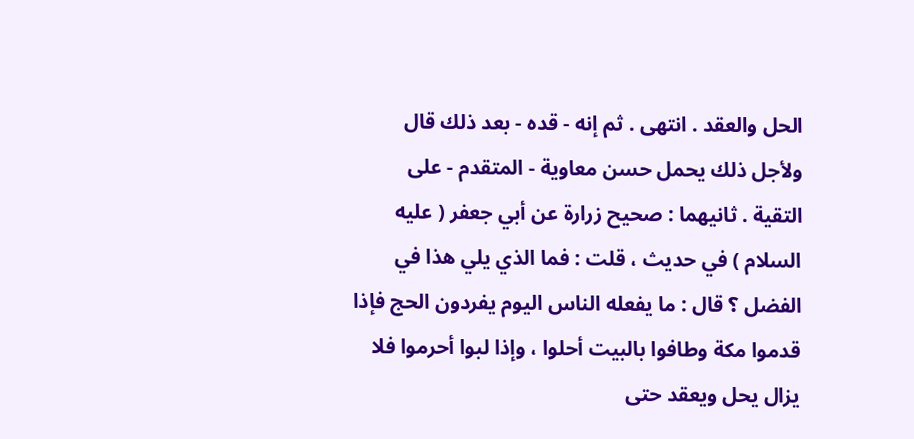الحل والعقد . انتهى . ثم إنه - قده - بعد ذلك قال ولأجل ذلك يحمل حسن معاوية - المتقدم - على التقية . ثانيهما : صحيح زرارة عن أبي جعفر ( عليه السلام ) في حديث ، قلت : فما الذي يلي هذا في الفضل ؟ قال : ما يفعله الناس اليوم يفردون الحج فإذا قدموا مكة وطافوا بالبيت أحلوا ، وإذا لبوا أحرموا فلا يزال يحل ويعقد حتى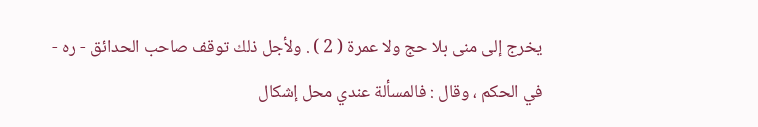يخرج إلى منى بلا حج ولا عمرة ( 2 ) . ولأجل ذلك توقف صاحب الحدائق - ره - في الحكم ، وقال : فالمسألة عندي محل إشكال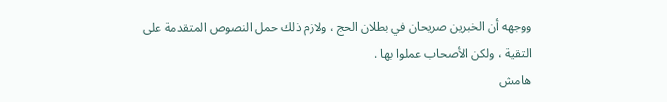ووجهه أن الخبرين صريحان في بطلان الحج ، ولازم ذلك حمل النصوص المتقدمة على التقية ، ولكن الأصحاب عملوا بها .
هامش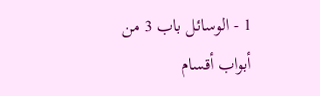1 - الوسائل باب 3 من أبواب أقسام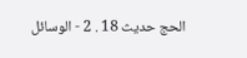الحج حديث 18 . 2 - الوسائل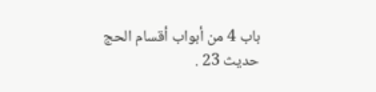باب 4 من أبواب أقسام الحج حديث 23 .